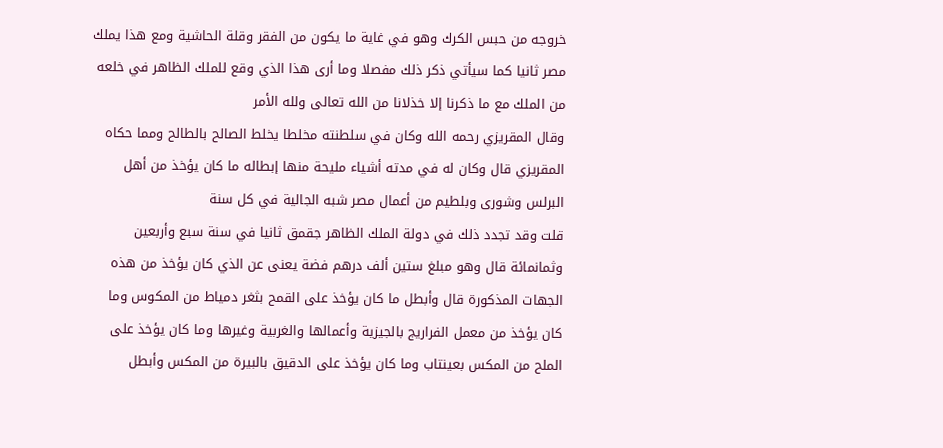خروجه من حبس الكرك وهو في غاية ما يكون من الفقر وقلة الحاشية ومع هذا يملك مصر ثانيا كما سيأتي ذكر ذلك مفصلا وما أرى هذا الذي وقع للملك الظاهر في خلعه من الملك مع ما ذكرنا إلا خذلانا من الله تعالى ولله الأمر
وقال المقريزي رحمه الله وكان في سلطنته مخلطا يخلط الصالح بالطالح ومما حكاه المقريزي قال وكان له في مدته أشياء مليحة منها إبطاله ما كان يؤخذ من أهل البرلس وشورى وبلطيم من أعمال مصر شبه الجالية في كل سنة
قلت وقد تجدد ذلك في دولة الملك الظاهر جقمق ثانيا في سنة سبع وأربعين وثمانمائة قال وهو مبلغ ستين ألف درهم فضة يعنى عن الذي كان يؤخذ من هذه الجهات المذكورة قال وأبطل ما كان يؤخذ على القمح بثغر دمياط من المكوس وما كان يؤخذ من معمل الفراريج بالجيزية وأعمالها والغربية وغيرها وما كان يؤخذ على الملح من المكس بعينتاب وما كان يؤخذ على الدقيق بالبيرة من المكس وأبطل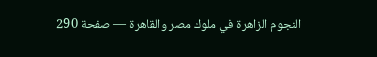النجوم الزاهرة في ملوك مصر والقاهرة — صفحة 290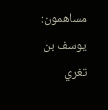مساهمون: يوسف بن تغري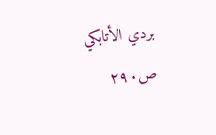بردي الأتابكي
ص٢٩٠